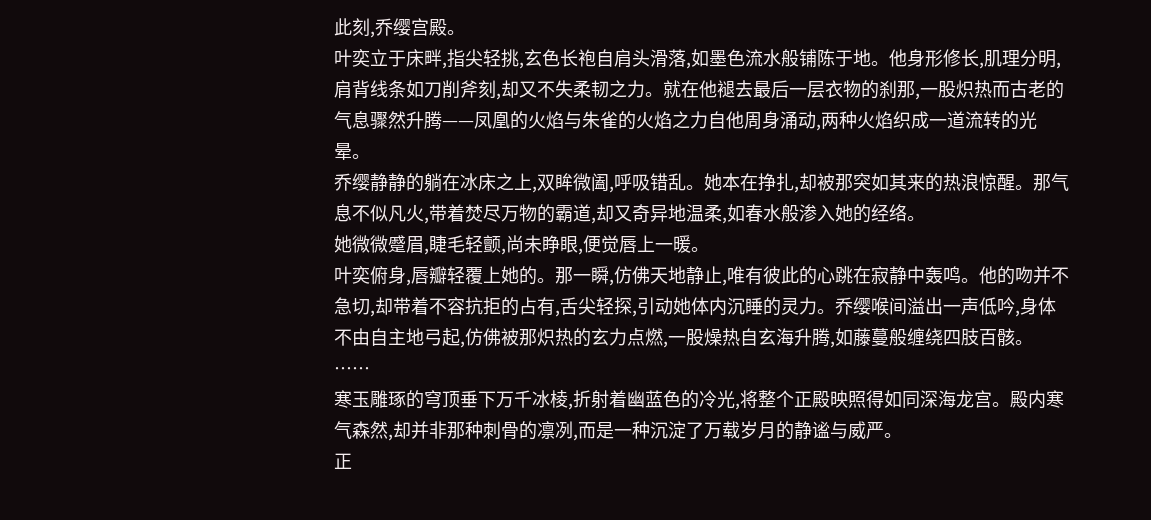此刻,乔缨宫殿。
叶奕立于床畔,指尖轻挑,玄色长袍自肩头滑落,如墨色流水般铺陈于地。他身形修长,肌理分明,肩背线条如刀削斧刻,却又不失柔韧之力。就在他褪去最后一层衣物的刹那,一股炽热而古老的气息骤然升腾——凤凰的火焰与朱雀的火焰之力自他周身涌动,两种火焰织成一道流转的光晕。
乔缨静静的躺在冰床之上,双眸微阖,呼吸错乱。她本在挣扎,却被那突如其来的热浪惊醒。那气息不似凡火,带着焚尽万物的霸道,却又奇异地温柔,如春水般渗入她的经络。
她微微蹙眉,睫毛轻颤,尚未睁眼,便觉唇上一暖。
叶奕俯身,唇瓣轻覆上她的。那一瞬,仿佛天地静止,唯有彼此的心跳在寂静中轰鸣。他的吻并不急切,却带着不容抗拒的占有,舌尖轻探,引动她体内沉睡的灵力。乔缨喉间溢出一声低吟,身体不由自主地弓起,仿佛被那炽热的玄力点燃,一股燥热自玄海升腾,如藤蔓般缠绕四肢百骸。
……
寒玉雕琢的穹顶垂下万千冰棱,折射着幽蓝色的冷光,将整个正殿映照得如同深海龙宫。殿内寒气森然,却并非那种刺骨的凛冽,而是一种沉淀了万载岁月的静谧与威严。
正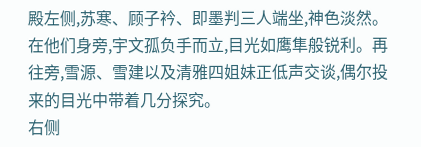殿左侧,苏寒、顾子衿、即墨判三人端坐,神色淡然。在他们身旁,宇文孤负手而立,目光如鹰隼般锐利。再往旁,雪源、雪建以及清雅四姐妹正低声交谈,偶尔投来的目光中带着几分探究。
右侧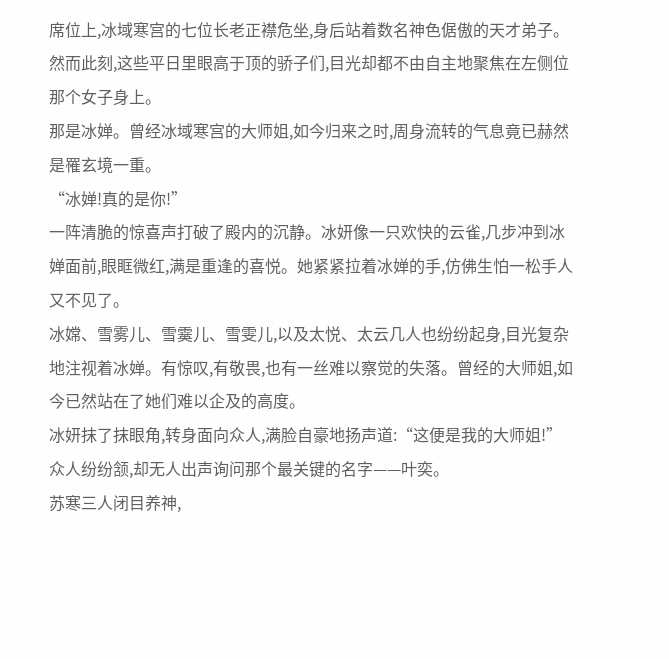席位上,冰域寒宫的七位长老正襟危坐,身后站着数名神色倨傲的天才弟子。然而此刻,这些平日里眼高于顶的骄子们,目光却都不由自主地聚焦在左侧位那个女子身上。
那是冰婵。曾经冰域寒宫的大师姐,如今归来之时,周身流转的气息竟已赫然是罹玄境一重。
“冰婵!真的是你!”
一阵清脆的惊喜声打破了殿内的沉静。冰妍像一只欢快的云雀,几步冲到冰婵面前,眼眶微红,满是重逢的喜悦。她紧紧拉着冰婵的手,仿佛生怕一松手人又不见了。
冰嫦、雪雾儿、雪霙儿、雪雯儿,以及太悦、太云几人也纷纷起身,目光复杂地注视着冰婵。有惊叹,有敬畏,也有一丝难以察觉的失落。曾经的大师姐,如今已然站在了她们难以企及的高度。
冰妍抹了抹眼角,转身面向众人,满脸自豪地扬声道:“这便是我的大师姐!”
众人纷纷颔,却无人出声询问那个最关键的名字——叶奕。
苏寒三人闭目养神,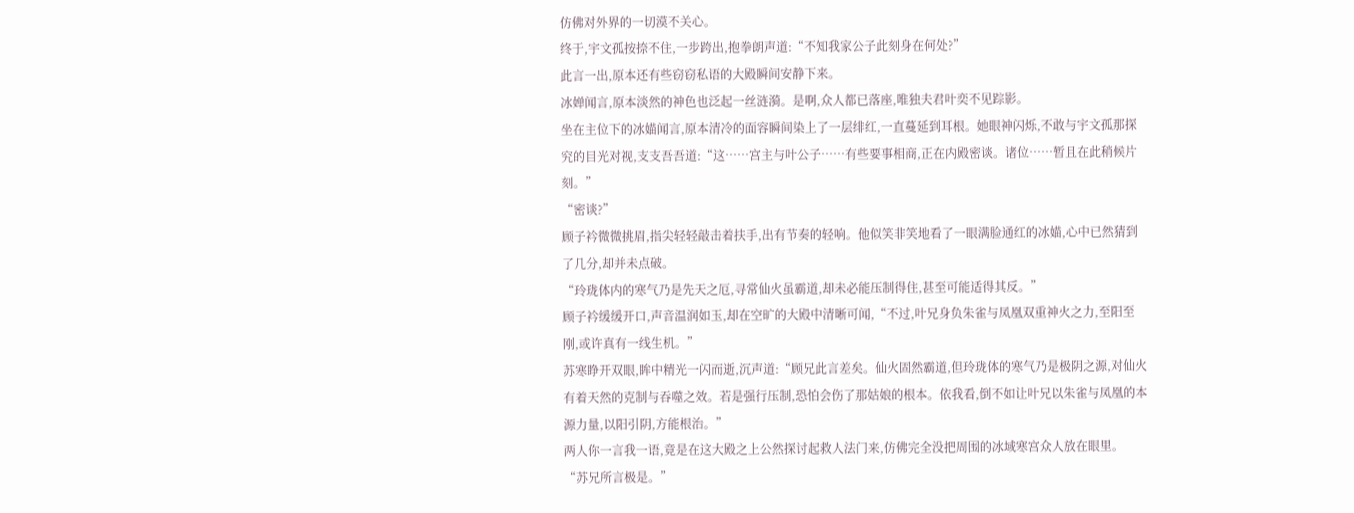仿佛对外界的一切漠不关心。
终于,宇文孤按捺不住,一步跨出,抱拳朗声道:“不知我家公子此刻身在何处?”
此言一出,原本还有些窃窃私语的大殿瞬间安静下来。
冰婵闻言,原本淡然的神色也泛起一丝涟漪。是啊,众人都已落座,唯独夫君叶奕不见踪影。
坐在主位下的冰媌闻言,原本清冷的面容瞬间染上了一层绯红,一直蔓延到耳根。她眼神闪烁,不敢与宇文孤那探究的目光对视,支支吾吾道:“这……宫主与叶公子……有些要事相商,正在内殿密谈。诸位……暂且在此稍候片刻。”
“密谈?”
顾子衿微微挑眉,指尖轻轻敲击着扶手,出有节奏的轻响。他似笑非笑地看了一眼满脸通红的冰媌,心中已然猜到了几分,却并未点破。
“玲珑体内的寒气乃是先天之厄,寻常仙火虽霸道,却未必能压制得住,甚至可能适得其反。”
顾子衿缓缓开口,声音温润如玉,却在空旷的大殿中清晰可闻,“不过,叶兄身负朱雀与凤凰双重神火之力,至阳至刚,或许真有一线生机。”
苏寒睁开双眼,眸中精光一闪而逝,沉声道:“顾兄此言差矣。仙火固然霸道,但玲珑体的寒气乃是极阴之源,对仙火有着天然的克制与吞噬之效。若是强行压制,恐怕会伤了那姑娘的根本。依我看,倒不如让叶兄以朱雀与凤凰的本源力量,以阳引阴,方能根治。”
两人你一言我一语,竟是在这大殿之上公然探讨起救人法门来,仿佛完全没把周围的冰域寒宫众人放在眼里。
“苏兄所言极是。”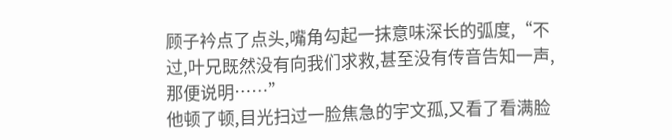顾子衿点了点头,嘴角勾起一抹意味深长的弧度,“不过,叶兄既然没有向我们求救,甚至没有传音告知一声,那便说明……”
他顿了顿,目光扫过一脸焦急的宇文孤,又看了看满脸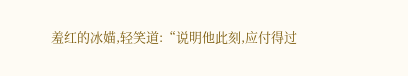羞红的冰媌,轻笑道:“说明他此刻,应付得过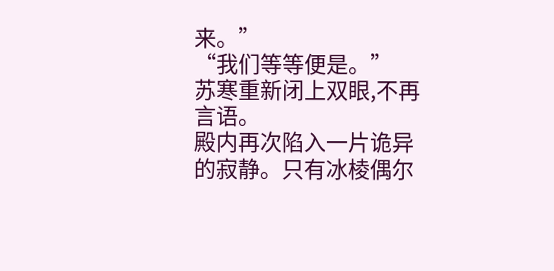来。”
“我们等等便是。”
苏寒重新闭上双眼,不再言语。
殿内再次陷入一片诡异的寂静。只有冰棱偶尔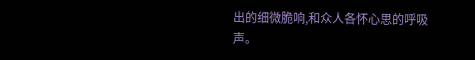出的细微脆响,和众人各怀心思的呼吸声。